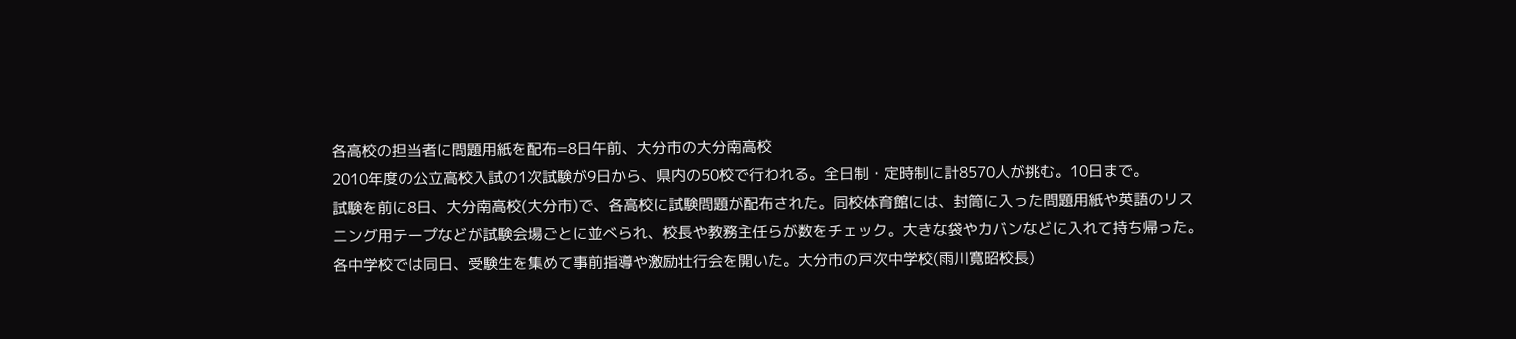各高校の担当者に問題用紙を配布=8日午前、大分市の大分南高校
2010年度の公立高校入試の1次試験が9日から、県内の50校で行われる。全日制・定時制に計8570人が挑む。10日まで。
試験を前に8日、大分南高校(大分市)で、各高校に試験問題が配布された。同校体育館には、封筒に入った問題用紙や英語のリスニング用テープなどが試験会場ごとに並べられ、校長や教務主任らが数をチェック。大きな袋やカバンなどに入れて持ち帰った。
各中学校では同日、受験生を集めて事前指導や激励壮行会を開いた。大分市の戸次中学校(雨川寛昭校長)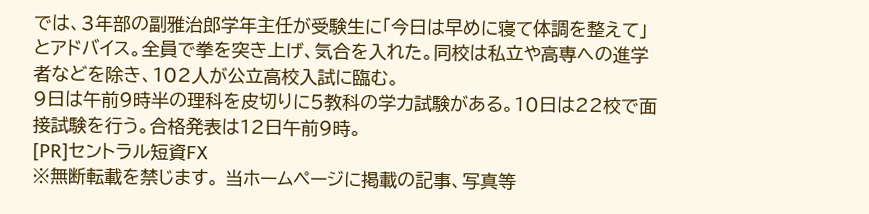では、3年部の副雅治郎学年主任が受験生に「今日は早めに寝て体調を整えて」とアドバイス。全員で拳を突き上げ、気合を入れた。同校は私立や高専への進学者などを除き、102人が公立高校入試に臨む。
9日は午前9時半の理科を皮切りに5教科の学力試験がある。10日は22校で面接試験を行う。合格発表は12日午前9時。
[PR]セントラル短資FX
※無断転載を禁じます。 当ホームページに掲載の記事、写真等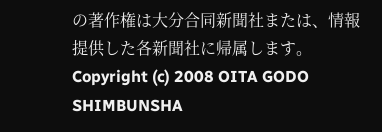の著作権は大分合同新聞社または、情報提供した各新聞社に帰属します。
Copyright (c) 2008 OITA GODO SHIMBUNSHA